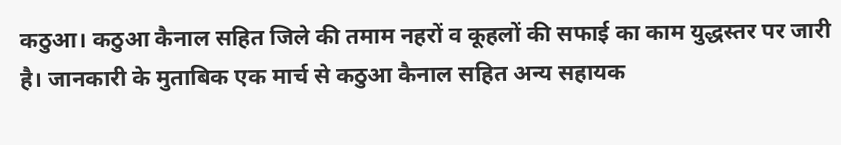कठुआ। कठुआ कैनाल सहित जिले की तमाम नहरों व कूहलों की सफाई का काम युद्धस्तर पर जारी है। जानकारी के मुताबिक एक मार्च से कठुआ कैनाल सहित अन्य सहायक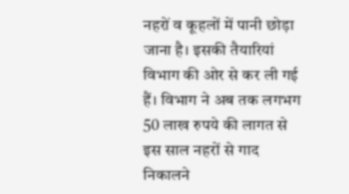नहरों व कूहलों में पानी छोड़ा जाना है। इसकी तैयारियां विभाग की ओर से कर ली गई हैं। विभाग ने अब तक लगभग 50 लाख रुपये की लागत से इस साल नहरों से गाद निकालने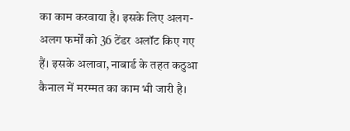का काम करवाया है। इसके लिए अलग-अलग फर्मों को 36 टेंडर अलॉट किए गए हैं। इसके अलावा, नाबार्ड के तहत कठुआ कैनाल में मरम्मत का काम भी जारी है।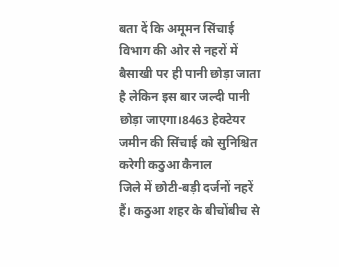बता दें कि अमूमन सिंचाई विभाग की ओर से नहरों में बैसाखी पर ही पानी छोड़ा जाता है लेकिन इस बार जल्दी पानी छोड़ा जाएगा।8463 हेक्टेयर जमीन की सिंचाई को सुनिश्चित करेगी कठुआ कैनाल
जिले में छोटी-बड़ी दर्जनों नहरें हैं। कठुआ शहर के बीचोंबीच से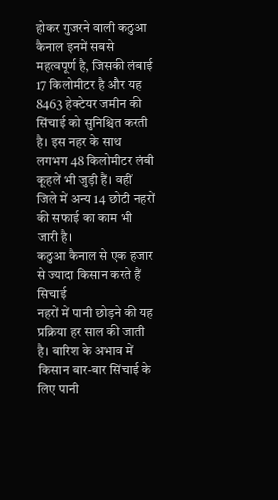होकर गुजरने वाली कठुआ कैनाल इनमें सबसे महत्वपूर्ण है, जिसकी लंबाई 17 किलोमीटर है और यह 8463 हेक्टेयर जमीन की सिंचाई को सुनिश्चित करती है। इस नहर के साथ लगभग 48 किलोमीटर लंबी कूहलें भी जुड़ी हैं। वहीं जिले में अन्य 14 छोटी नहरों की सफाई का काम भी जारी है।
कठुआ कैनाल से एक हजार से ज्यादा किसान करते हैं सिचाई
नहरों में पानी छोड़ने की यह प्रक्रिया हर साल की जाती है। बारिश के अभाव में किसान बार-बार सिंचाई के लिए पानी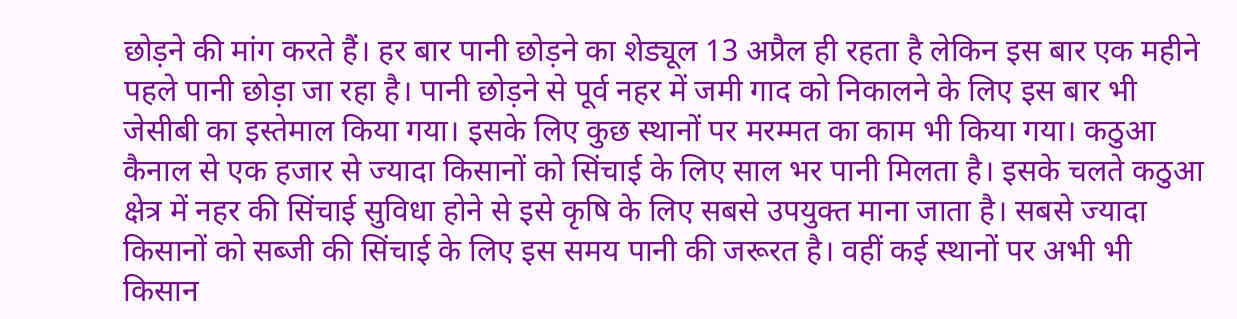छोड़ने की मांग करते हैं। हर बार पानी छोड़ने का शेड्यूल 13 अप्रैल ही रहता है लेकिन इस बार एक महीने पहले पानी छोड़ा जा रहा है। पानी छोड़ने से पूर्व नहर में जमी गाद को निकालने के लिए इस बार भी जेसीबी का इस्तेमाल किया गया। इसके लिए कुछ स्थानों पर मरम्मत का काम भी किया गया। कठुआ कैनाल से एक हजार से ज्यादा किसानों को सिंचाई के लिए साल भर पानी मिलता है। इसके चलते कठुआ क्षेत्र में नहर की सिंचाई सुविधा होने से इसे कृषि के लिए सबसे उपयुक्त माना जाता है। सबसे ज्यादा किसानों को सब्जी की सिंचाई के लिए इस समय पानी की जरूरत है। वहीं कई स्थानों पर अभी भी किसान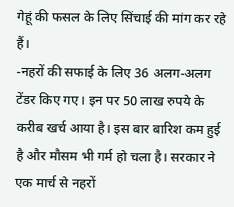गेहूं की फसल के लिए सिंचाई की मांग कर रहे हैं।
-नहरों की सफाई के लिए 36 अलग-अलग टेंडर किए गए। इन पर 50 लाख रुपये के करीब खर्च आया है। इस बार बारिश कम हुई है और मौसम भी गर्म हो चला है। सरकार ने एक मार्च से नहरों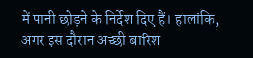में पानी छोड़ने के निर्देश दिए हैं। हालांकि, अगर इस दौरान अच्छी बारिश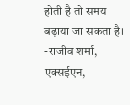होती है तो समय बढ़ाया जा सकता है।
-राजीव शर्मा, एक्सईएन,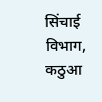सिंचाई विभाग, कठुआ